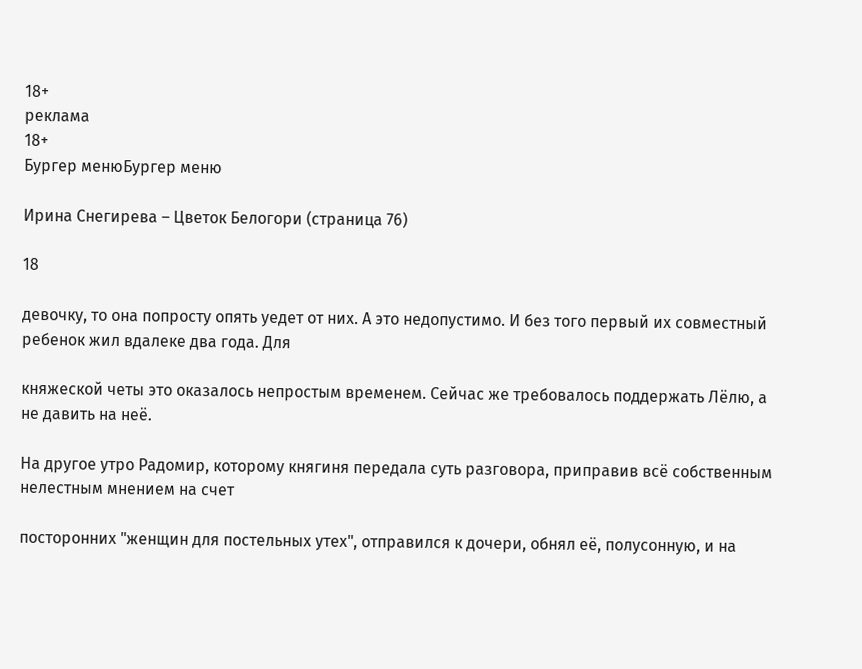18+
реклама
18+
Бургер менюБургер меню

Ирина Снегирева – Цветок Белогори (страница 76)

18

девочку, то она попросту опять уедет от них. А это недопустимо. И без того первый их совместный ребенок жил вдалеке два года. Для

княжеской четы это оказалось непростым временем. Сейчас же требовалось поддержать Лёлю, а не давить на неё.

На другое утро Радомир, которому княгиня передала суть разговора, приправив всё собственным нелестным мнением на счет

посторонних "женщин для постельных утех", отправился к дочери, обнял её, полусонную, и на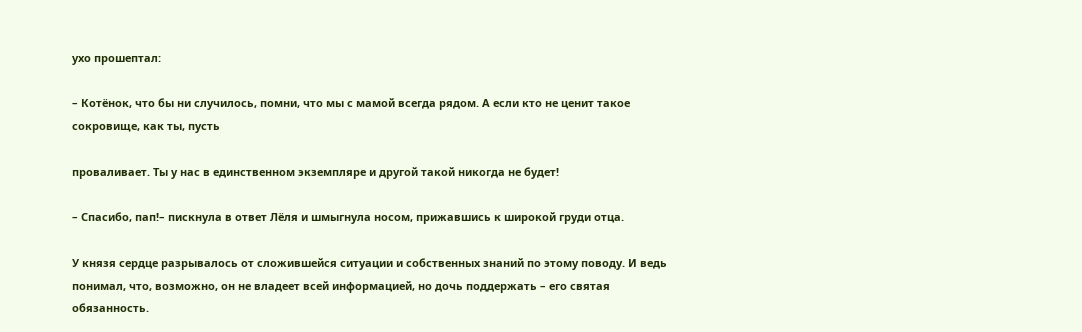ухо прошептал:

– Котёнок, что бы ни случилось, помни, что мы с мамой всегда рядом. А если кто не ценит такое сокровище, как ты, пусть

проваливает. Ты у нас в единственном экземпляре и другой такой никогда не будет!

– Спасибо, пап!– пискнула в ответ Лёля и шмыгнула носом, прижавшись к широкой груди отца.

У князя сердце разрывалось от сложившейся ситуации и собственных знаний по этому поводу. И ведь понимал, что, возможно, он не владеет всей информацией, но дочь поддержать – его святая обязанность.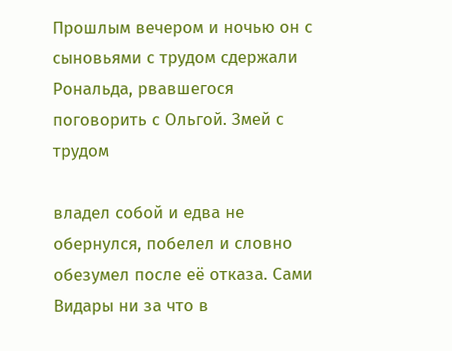Прошлым вечером и ночью он с сыновьями с трудом сдержали Рональда, рвавшегося поговорить с Ольгой. Змей с трудом

владел собой и едва не обернулся, побелел и словно обезумел после её отказа. Сами Видары ни за что в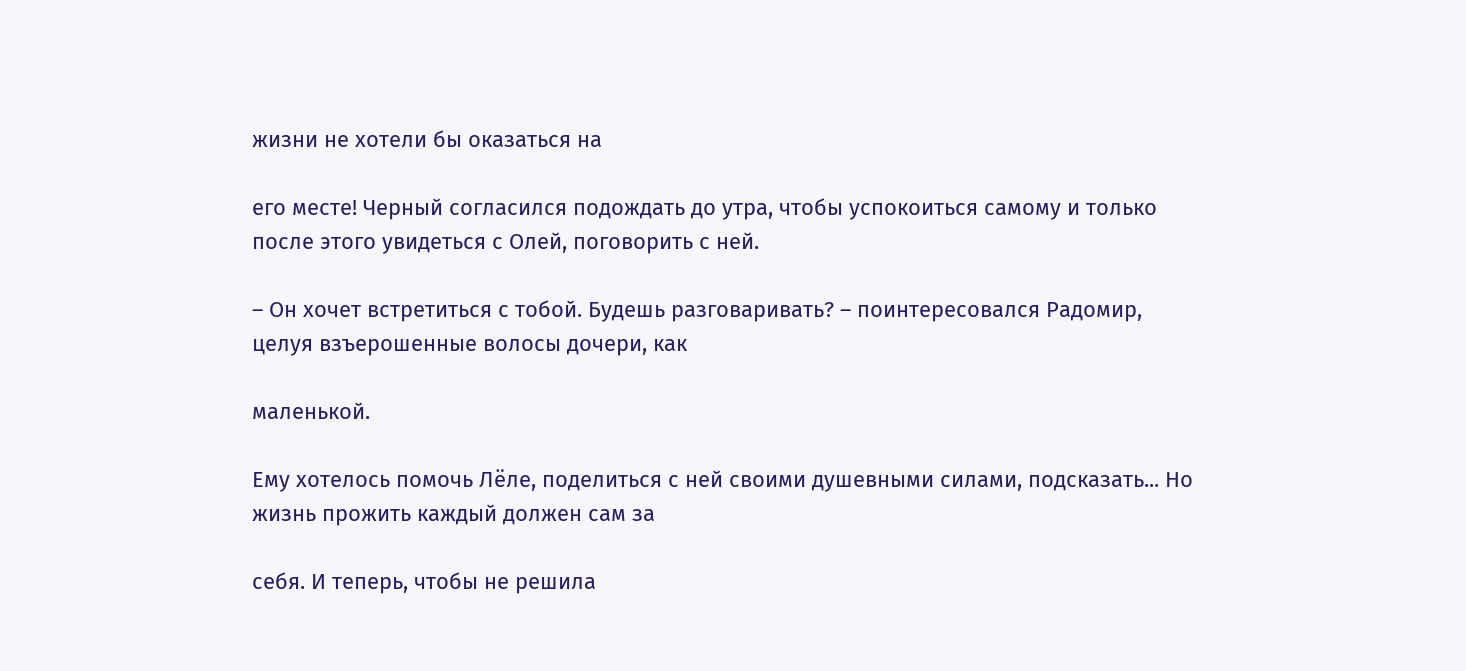жизни не хотели бы оказаться на

его месте! Черный согласился подождать до утра, чтобы успокоиться самому и только после этого увидеться с Олей, поговорить с ней.

– Он хочет встретиться с тобой. Будешь разговаривать? – поинтересовался Радомир, целуя взъерошенные волосы дочери, как

маленькой.

Ему хотелось помочь Лёле, поделиться с ней своими душевными силами, подсказать... Но жизнь прожить каждый должен сам за

себя. И теперь, чтобы не решила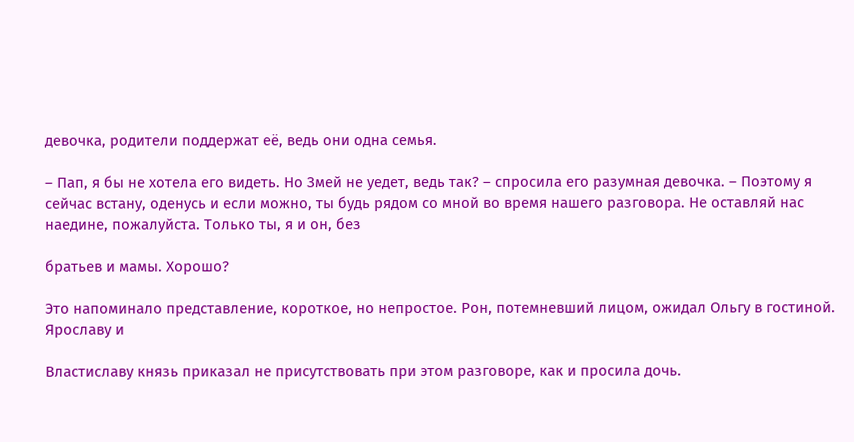девочка, родители поддержат её, ведь они одна семья.

– Пап, я бы не хотела его видеть. Но Змей не уедет, ведь так? – спросила его разумная девочка. – Поэтому я сейчас встану, оденусь и если можно, ты будь рядом со мной во время нашего разговора. Не оставляй нас наедине, пожалуйста. Только ты, я и он, без

братьев и мамы. Хорошо?

Это напоминало представление, короткое, но непростое. Рон, потемневший лицом, ожидал Ольгу в гостиной. Ярославу и

Властиславу князь приказал не присутствовать при этом разговоре, как и просила дочь.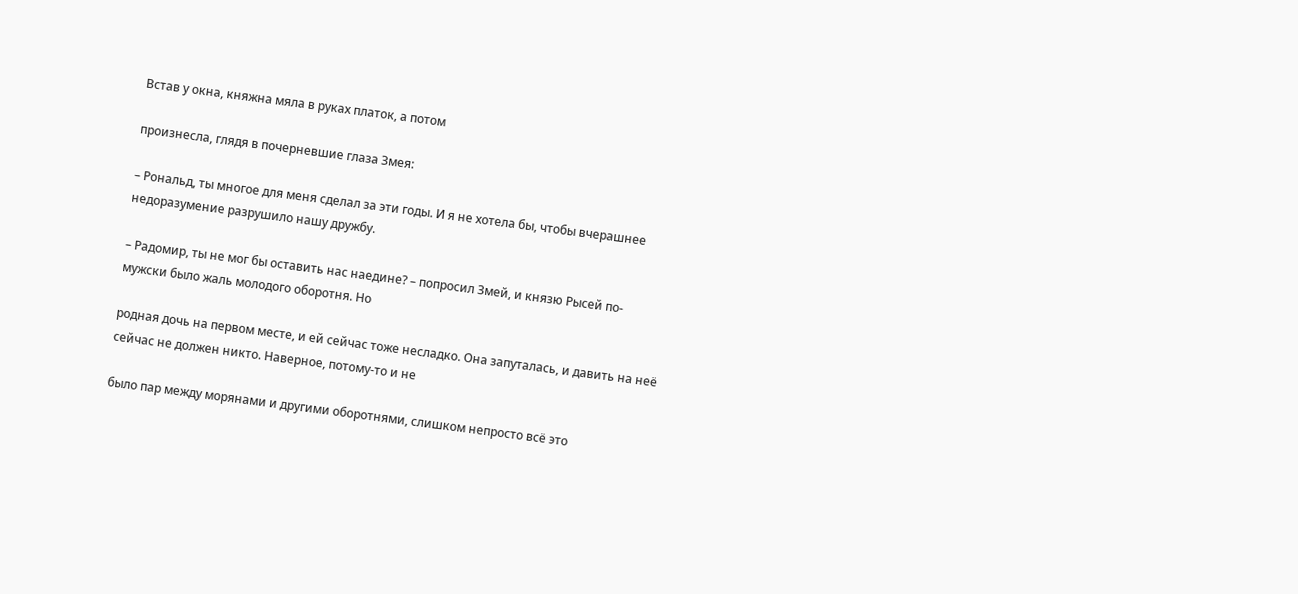Встав у окна, княжна мяла в руках платок, а потом

произнесла, глядя в почерневшие глаза Змея:

– Рональд, ты многое для меня сделал за эти годы. И я не хотела бы, чтобы вчерашнее недоразумение разрушило нашу дружбу.

– Радомир, ты не мог бы оставить нас наедине? – попросил Змей, и князю Рысей по-мужски было жаль молодого оборотня. Но

родная дочь на первом месте, и ей сейчас тоже несладко. Она запуталась, и давить на неё сейчас не должен никто. Наверное, потому-то и не

было пар между морянами и другими оборотнями, слишком непросто всё это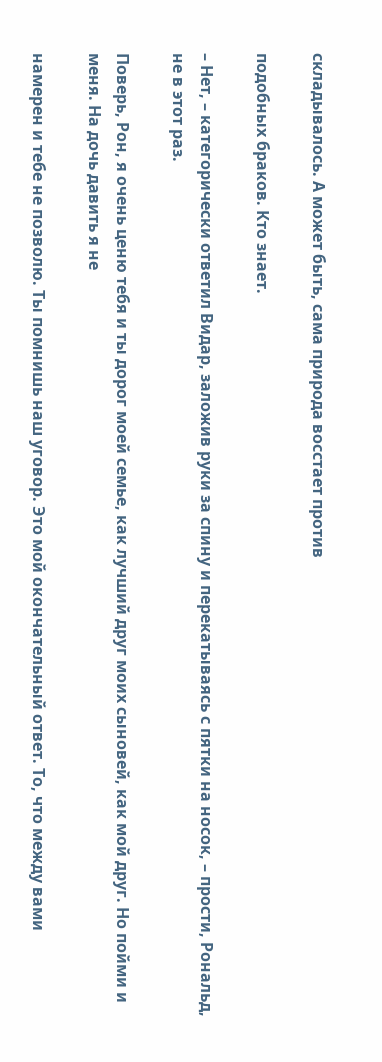складывалось. А может быть, сама природа восстает против

подобных браков. Кто знает.

– Нет, – категорически ответил Видар, заложив руки за спину и перекатываясь с пятки на носок, – прости, Рональд, не в этот раз.

Поверь, Рон, я очень ценю тебя и ты дорог моей семье, как лучший друг моих сыновей, как мой друг. Но пойми и меня. На дочь давить я не

намерен и тебе не позволю. Ты помнишь наш уговор. Это мой окончательный ответ. То, что между вами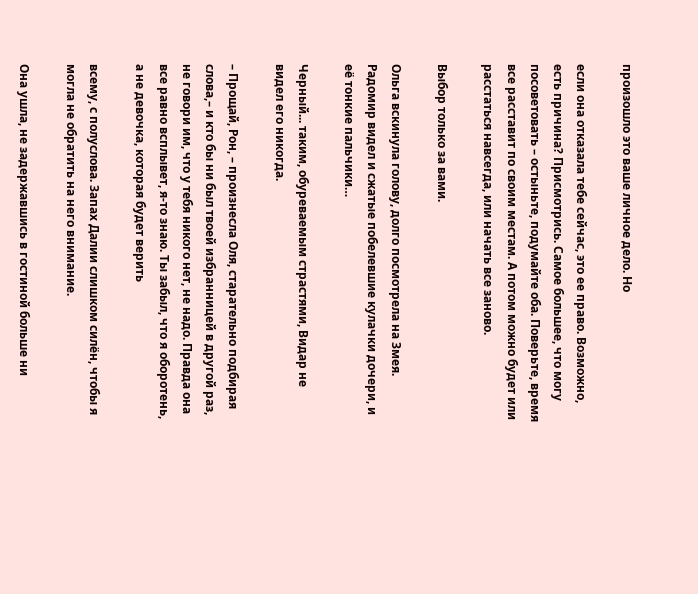произошло это ваше личное дело. Но

если она отказала тебе сейчас, это ее право. Возможно, есть причина? Присмотрись. Самое большее, что могу посоветовать – остыньте, подумайте оба. Поверьте, время все расставит по своим местам. А потом можно будет или расстаться навсегда, или начать все заново.

Выбор только за вами.

Ольга вскинула голову, долго посмотрела на Змея. Радомир видел и сжатые побелевшие кулачки дочери, и её тонкие пальчики…

Черный... таким, обуреваемым страстями, Видар не видел его никогда.

– Прощай, Рон, – произнесла Оля, старательно подбирая слова,– и кто бы ни был твоей избранницей в другой раз, не говори им, что у тебя никого нет, не надо. Правда она все равно всплывет, я-то знаю. Ты забыл, что я оборотень, а не девочка, которая будет верить

всему, с полуслова. Запах Далии слишком силён, чтобы я могла не обратить на него внимание.

Она ушла, не задержавшись в гостиной больше ни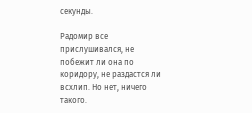секунды.

Радомир все прислушивался, не побежит ли она по коридору, не раздастся ли всхлип. Но нет, ничего такого.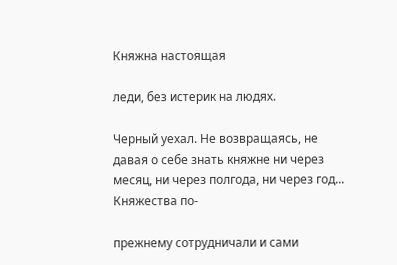Княжна настоящая

леди, без истерик на людях.

Черный уехал. Не возвращаясь, не давая о себе знать княжне ни через месяц, ни через полгода, ни через год... Княжества по-

прежнему сотрудничали и сами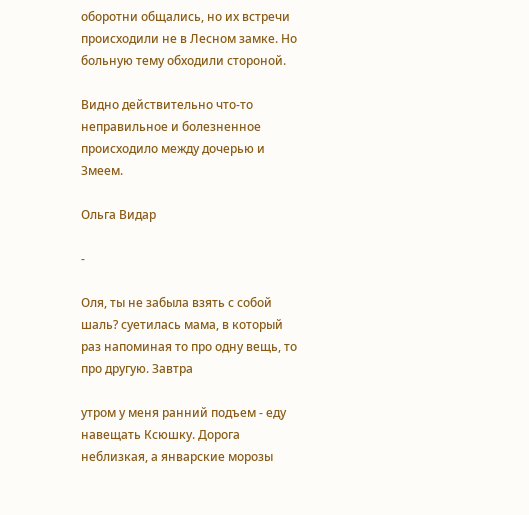оборотни общались, но их встречи происходили не в Лесном замке. Но больную тему обходили стороной.

Видно действительно что-то неправильное и болезненное происходило между дочерью и Змеем.

Ольга Видар

-

Оля, ты не забыла взять с собой шаль? суетилась мама, в который раз напоминая то про одну вещь, то про другую. Завтра

утром у меня ранний подъем - еду навещать Ксюшку. Дорога неблизкая, а январские морозы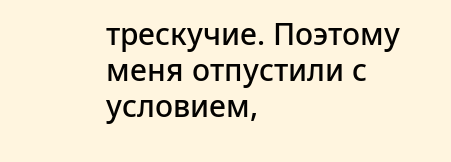трескучие. Поэтому меня отпустили с условием,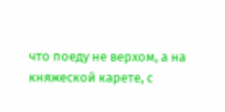что поеду не верхом, а на княжеской карете, с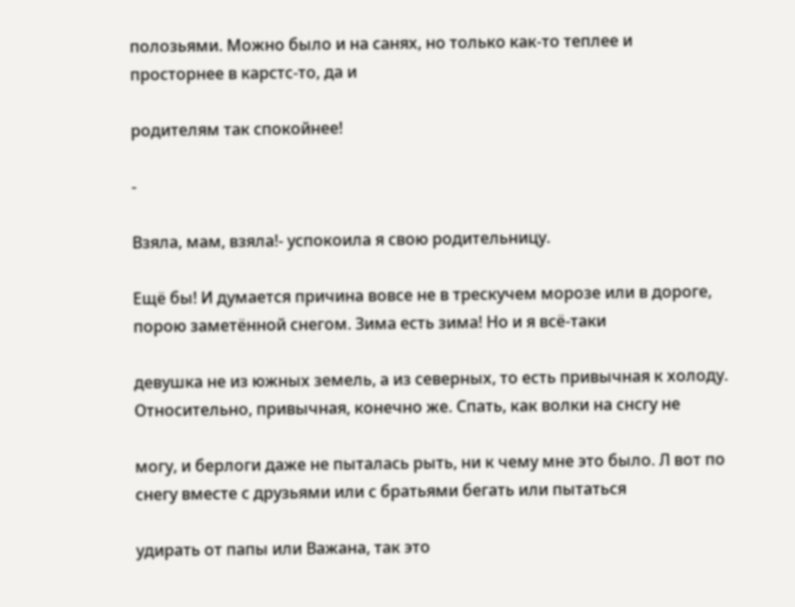полозьями. Можно было и на санях, но только как-то теплее и просторнее в карстс-то, да и

родителям так спокойнее!

-

Взяла, мам, взяла!- успокоила я свою родительницу.

Ещё бы! И думается причина вовсе не в трескучем морозе или в дороге, порою заметённой снегом. Зима есть зима! Но и я всё-таки

девушка не из южных земель, а из северных, то есть привычная к холоду. Относительно, привычная, конечно же. Спать, как волки на снсгу не

могу, и берлоги даже не пыталась рыть, ни к чему мне это было. Л вот по снегу вместе с друзьями или с братьями бегать или пытаться

удирать от папы или Важана, так это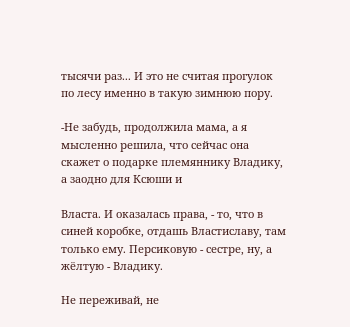тысячи раз... И это не считая прогулок по лесу именно в такую зимнюю пору.

-Не забудь, продолжила мама, а я мысленно решила, что сейчас она скажет о подарке племяннику Владику, а заодно для Ксюши и

Власта. И оказалась права, - то, что в синей коробке, отдашь Властиславу, там только ему. Персиковую - сестре, ну, а жёлтую - Владику.

Не переживай, не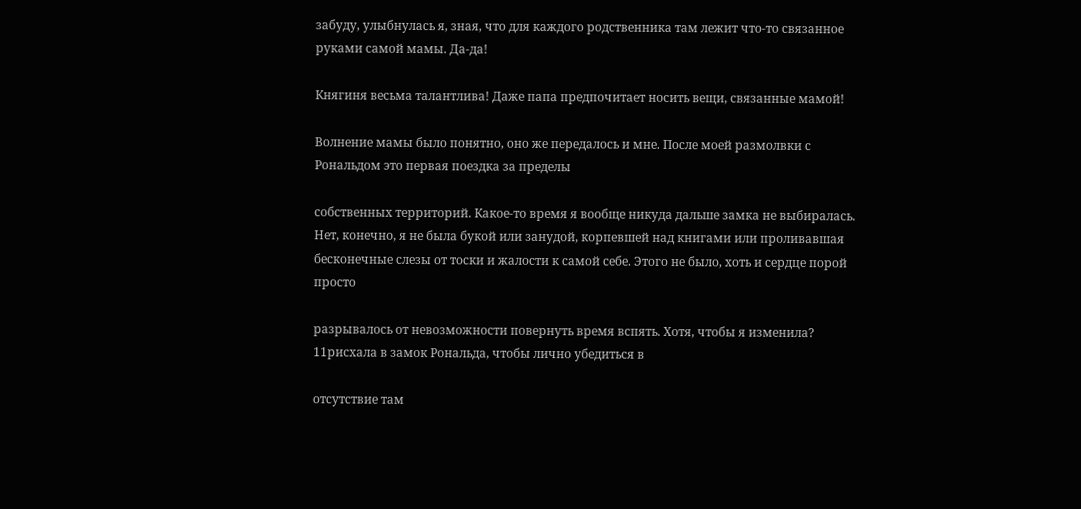забуду, улыбнулась я, зная, что для каждого родственника там лежит что-то связанное руками самой мамы. Да-да!

Княгиня весьма талантлива! Даже папа предпочитает носить вещи, связанные мамой!

Волнение мамы было понятно, оно же передалось и мне. После моей размолвки с Рональдом это первая поездка за пределы

собственных территорий. Какое-то время я вообще никуда дальше замка не выбиралась. Нет, конечно, я не была букой или занудой, корпевшей над книгами или проливавшая бесконечные слезы от тоски и жалости к самой себе. Этого не было, хоть и сердце порой просто

разрывалось от невозможности повернуть время вспять. Хотя, чтобы я изменила? 11рисхала в замок Рональда, чтобы лично убедиться в

отсутствие там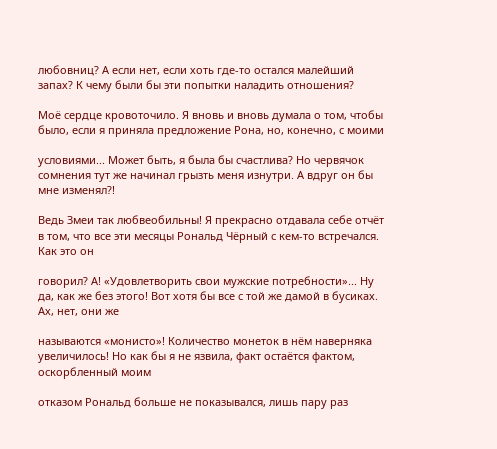любовниц? А если нет, если хоть где-то остался малейший запах? К чему были бы эти попытки наладить отношения?

Моё сердце кровоточило. Я вновь и вновь думала о том, чтобы было, если я приняла предложение Рона, но, конечно, с моими

условиями... Может быть, я была бы счастлива? Но червячок сомнения тут же начинал грызть меня изнутри. А вдруг он бы мне изменял?!

Ведь Змеи так любвеобильны! Я прекрасно отдавала себе отчёт в том, что все эти месяцы Рональд Чёрный с кем-то встречался. Как это он

говорил? А! «Удовлетворить свои мужские потребности»... Ну да, как же без этого! Вот хотя бы все с той же дамой в бусиках. Ах, нет, они же

называются «монисто»! Количество монеток в нём наверняка увеличилось! Но как бы я не язвила, факт остаётся фактом, оскорбленный моим

отказом Рональд больше не показывался, лишь пару раз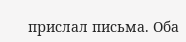прислал письма. Оба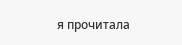я прочитала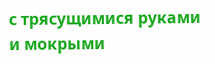с трясущимися руками и мокрыми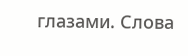глазами. Слова